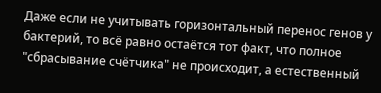Даже если не учитывать горизонтальный перенос генов у бактерий, то всё равно остаётся тот факт, что полное "сбрасывание счётчика" не происходит, а естественный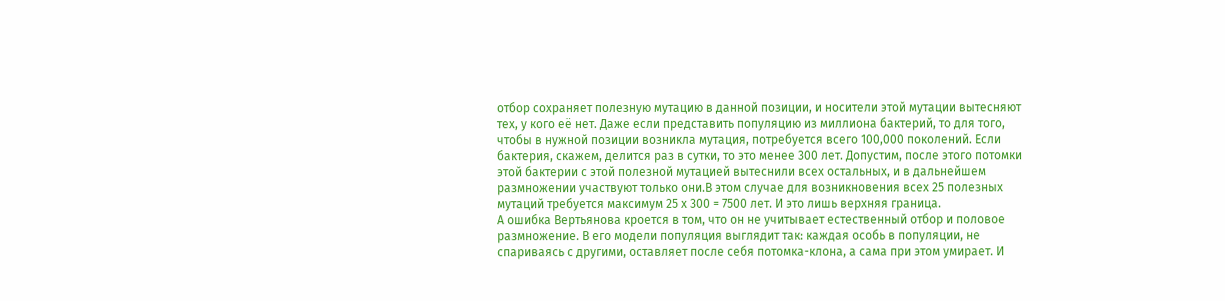отбор сохраняет полезную мутацию в данной позиции, и носители этой мутации вытесняют тех, у кого её нет. Даже если представить популяцию из миллиона бактерий, то для того, чтобы в нужной позиции возникла мутация, потребуется всего 100,000 поколений. Если бактерия, скажем, делится раз в сутки, то это менее 300 лет. Допустим, после этого потомки этой бактерии с этой полезной мутацией вытеснили всех остальных, и в дальнейшем размножении участвуют только они.В этом случае для возникновения всех 25 полезных мутаций требуется максимум 25 х 300 = 7500 лет. И это лишь верхняя граница.
А ошибка Вертьянова кроется в том, что он не учитывает естественный отбор и половое размножение. В его модели популяция выглядит так: каждая особь в популяции, не спариваясь с другими, оставляет после себя потомка-клона, а сама при этом умирает. И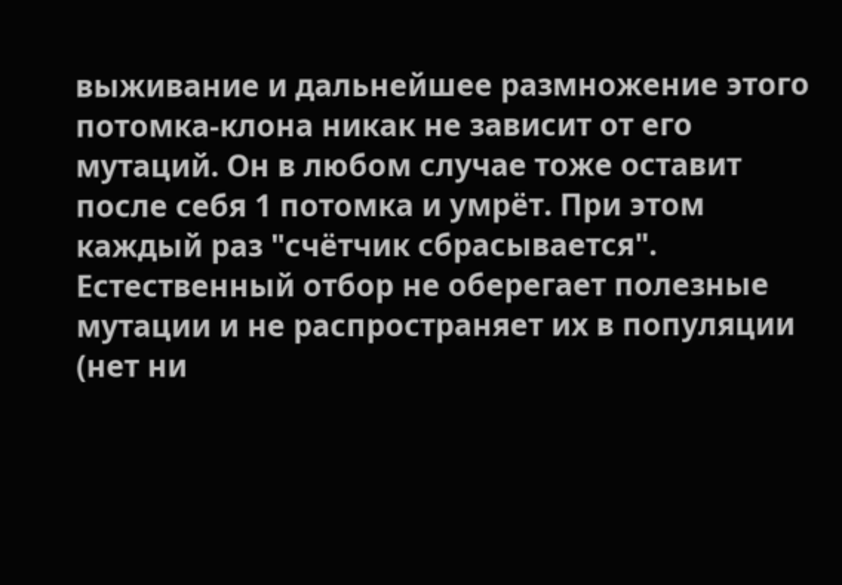выживание и дальнейшее размножение этого потомка-клона никак не зависит от его мутаций. Он в любом случае тоже оставит после себя 1 потомка и умрёт. При этом каждый раз "счётчик сбрасывается". Естественный отбор не оберегает полезные мутации и не распространяет их в популяции (нет ни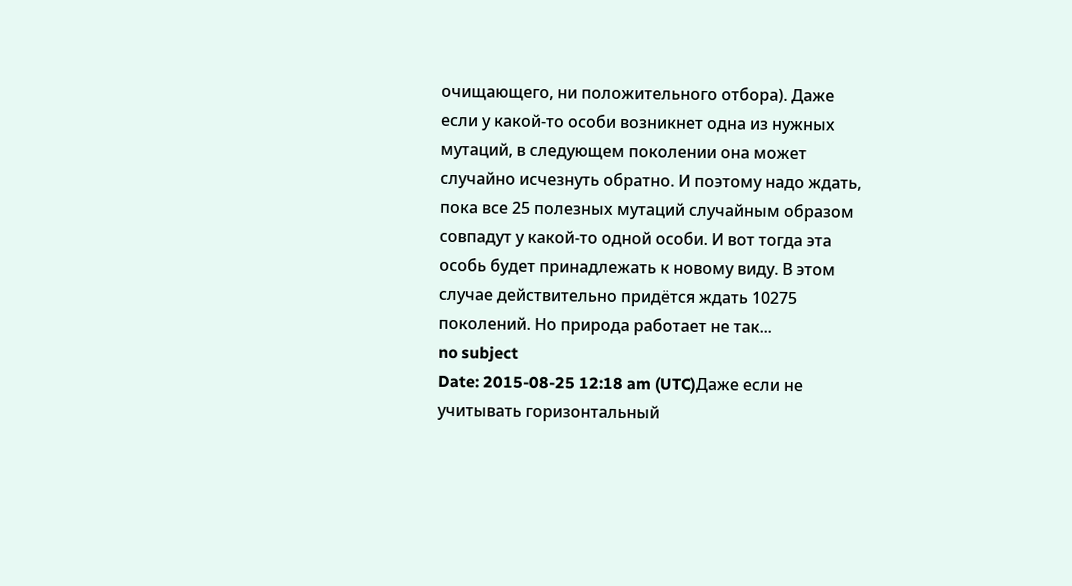очищающего, ни положительного отбора). Даже если у какой-то особи возникнет одна из нужных мутаций, в следующем поколении она может случайно исчезнуть обратно. И поэтому надо ждать, пока все 25 полезных мутаций случайным образом совпадут у какой-то одной особи. И вот тогда эта особь будет принадлежать к новому виду. В этом случае действительно придётся ждать 10275 поколений. Но природа работает не так...
no subject
Date: 2015-08-25 12:18 am (UTC)Даже если не учитывать горизонтальный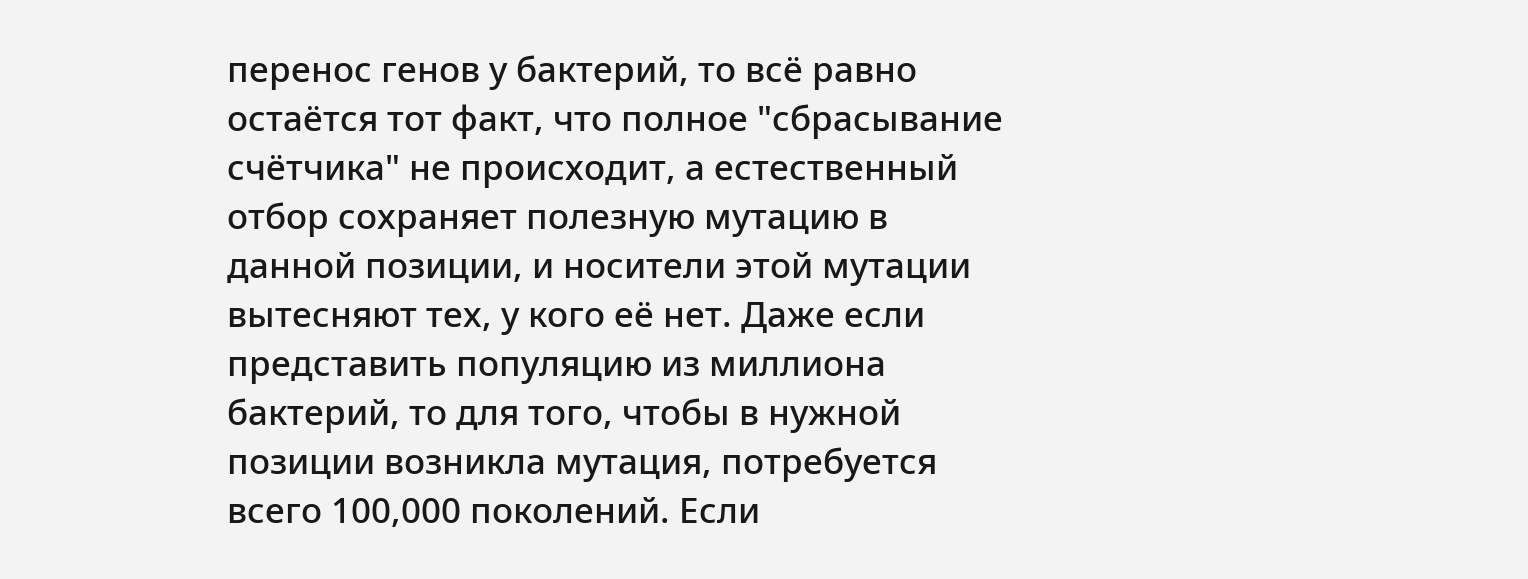перенос генов у бактерий, то всё равно остаётся тот факт, что полное "сбрасывание счётчика" не происходит, а естественный отбор сохраняет полезную мутацию в данной позиции, и носители этой мутации вытесняют тех, у кого её нет. Даже если представить популяцию из миллиона бактерий, то для того, чтобы в нужной позиции возникла мутация, потребуется всего 100,000 поколений. Если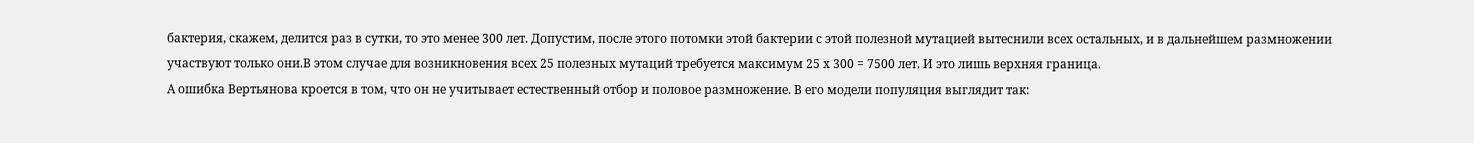бактерия, скажем, делится раз в сутки, то это менее 300 лет. Допустим, после этого потомки этой бактерии с этой полезной мутацией вытеснили всех остальных, и в дальнейшем размножении участвуют только они.В этом случае для возникновения всех 25 полезных мутаций требуется максимум 25 х 300 = 7500 лет. И это лишь верхняя граница.
А ошибка Вертьянова кроется в том, что он не учитывает естественный отбор и половое размножение. В его модели популяция выглядит так: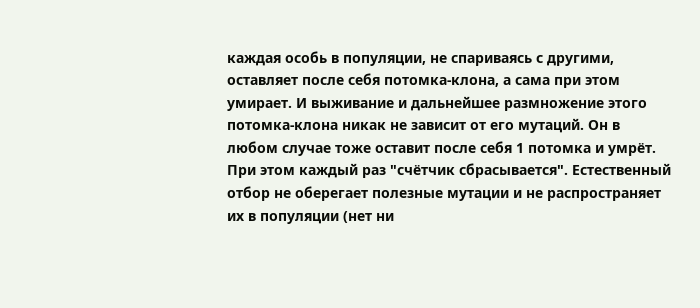каждая особь в популяции, не спариваясь с другими, оставляет после себя потомка-клона, а сама при этом умирает. И выживание и дальнейшее размножение этого потомка-клона никак не зависит от его мутаций. Он в любом случае тоже оставит после себя 1 потомка и умрёт. При этом каждый раз "счётчик сбрасывается". Естественный отбор не оберегает полезные мутации и не распространяет их в популяции (нет ни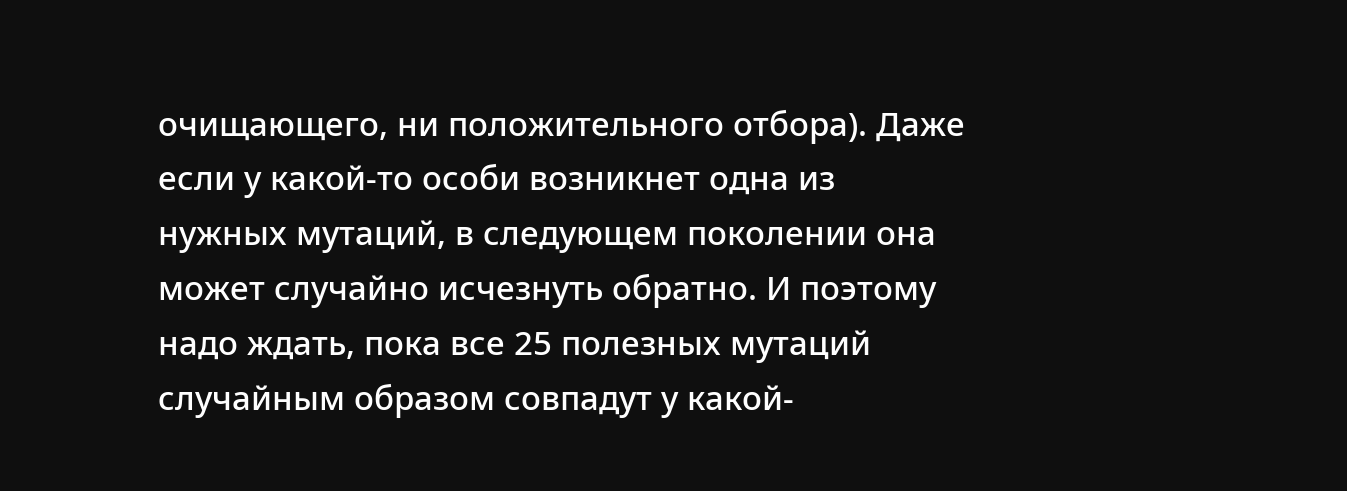очищающего, ни положительного отбора). Даже если у какой-то особи возникнет одна из нужных мутаций, в следующем поколении она может случайно исчезнуть обратно. И поэтому надо ждать, пока все 25 полезных мутаций случайным образом совпадут у какой-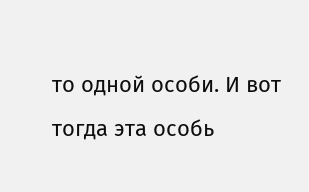то одной особи. И вот тогда эта особь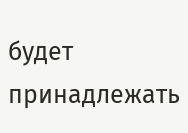будет принадлежать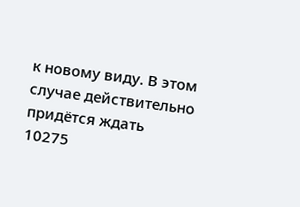к новому виду. В этом случае действительно придётся ждать 10275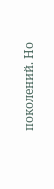поколений. Но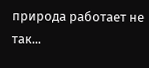природа работает не так...